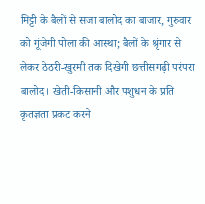मिट्टी के बैलों से सजा बालोद का बाजार, गुरुवार को गूंजेगी पोला की आस्था; बैलों के श्रृंगार से लेकर ठेठरी-खुरमी तक दिखेगी छत्तीसगढ़ी परंपरा
बालोद। खेती-किसानी और पशुधन के प्रति कृतज्ञता प्रकट करने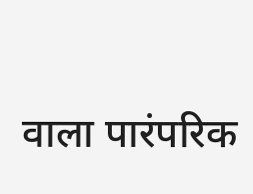वाला पारंपरिक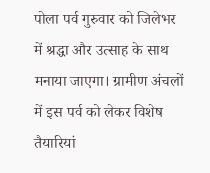पोला पर्व गुरुवार को जिलेभर में श्रद्धा और उत्साह के साथ मनाया जाएगा। ग्रामीण अंचलों में इस पर्व को लेकर विशेष तैयारियां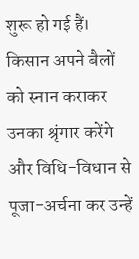शुरू हो गई हैं। किसान अपने बैलों को स्नान कराकर उनका श्रृंगार करेंगे और विधि-विधान से पूजा-अर्चना कर उन्हें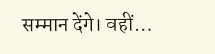सम्मान देंगे। वहीं…